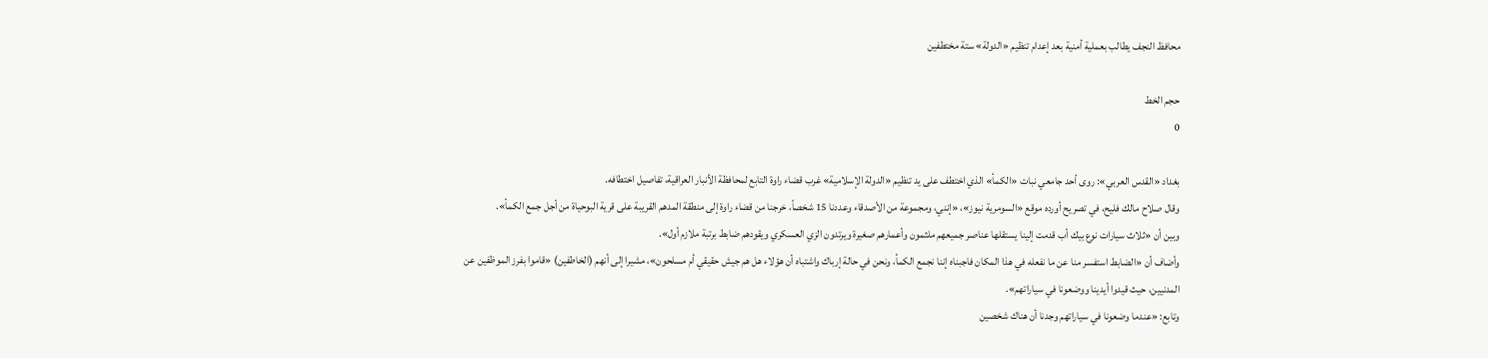محافظ النجف يطالب بعملية أمنية بعد إعدام تنظيم «الدولة» ستة مختطفين

حجم الخط
0

بغداد «القدس العربي»: روى أحد جامعي نبات «الكمأ» الذي اختطف على يد تنظيم «الدولة الإسلامية» غرب قضاء راوة التابع لمحافظة الأنبار العراقية، تفاصيل اختطافه.
وقال صلاح مالك فليح، في تصريح أورده موقع «السومرية نيوز»، «إنني، ومجموعة من الأصدقاء وعددنا 15 شخصاً، خرجنا من قضاء راوة إلى منطقة المدهم القريبة على قرية البوحياة من أجل جمع الكمأ».
وبين أن «ثلاث سيارات نوع بيك أب قدمت إلينا يستقلها عناصر جميعهم ملثمون وأعمارهم صغيرة ويرتدون الزي العسكري ويقودهم ضابط برتبة ملازم أول».
وأضاف أن «الضابط استفسر منا عن ما نفعله في هذا المكان فاجبناه إننا نجمع الكمأ، ونحن في حالة إرباك واشتباه أن هؤلاء هل هم جيش حقيقي أم مسلحون»، مشيرا إلى أنهم (الخاطفين) «قاموا بفرز الموظفين عن المدنيين، حيث قيدوا أيدينا ووضعونا في سياراتهم».
وتابع: «عندما وضعونا في سياراتهم وجدنا أن هناك شخصين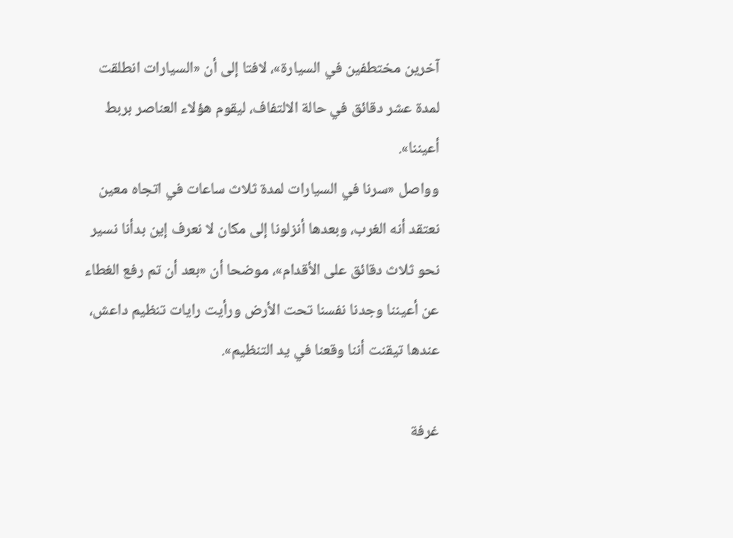آخرين مختطفين في السيارة»، لافتا إلى أن «السيارات انطلقت لمدة عشر دقائق في حالة الالتفاف، ليقوم هؤلاء العناصر بربط أعيننا».
وواصل «سرنا في السيارات لمدة ثلاث ساعات في اتجاه معين نعتقد أنه الغرب، وبعدها أنزلونا إلى مكان لا نعرف إين بدأنا نسير نحو ثلاث دقائق على الأقدام»، موضحا أن «بعد أن تم رفع الغطاء عن أعيننا وجدنا نفسنا تحت الأرض ورأيت رايات تنظيم داعش، عندها تيقنت أننا وقعنا في يد التنظيم».

غرفة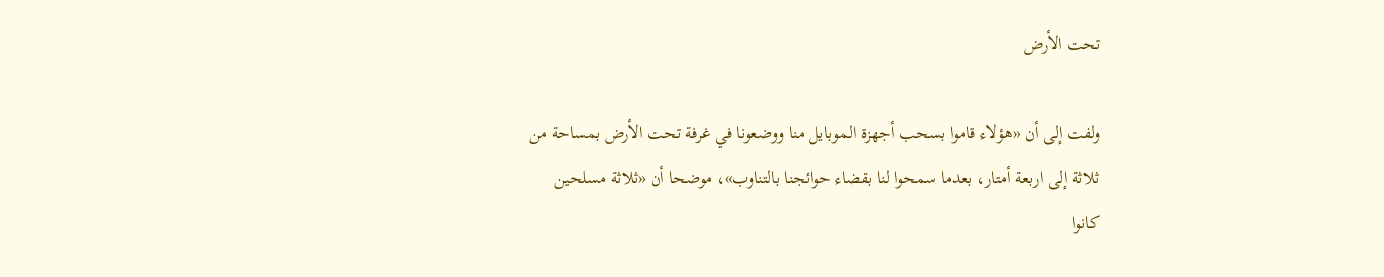تحت الأرض

ولفت إلى أن «هؤلاء قاموا بسحب أجهزة الموبايل منا ووضعونا في غرفة تحت الأرض بمساحة من ثلاثة إلى اربعة أمتار، بعدما سمحوا لنا بقضاء حوائجنا بالتناوب»، موضحا أن «ثلاثة مسلحين كانوا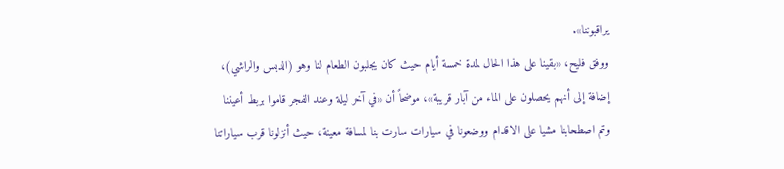يراقبوننا».
ووفق فليح، «بقينا على هذا الحال لمدة خمسة أيام حيث كان يجلبون الطعام لنا وهو (الدبس والراشي)، إضافة إلى أنهم يحصلون على الماء من آبار قريبة»، موضحاً أن «في آخر ليلة وعند الفجر قاموا بربط أعيننا وتم اصطحابنا مشيا على الاقدام ووضعونا في سيارات سارت بنا لمسافة معينة، حيث أنزلونا قرب سياراتنا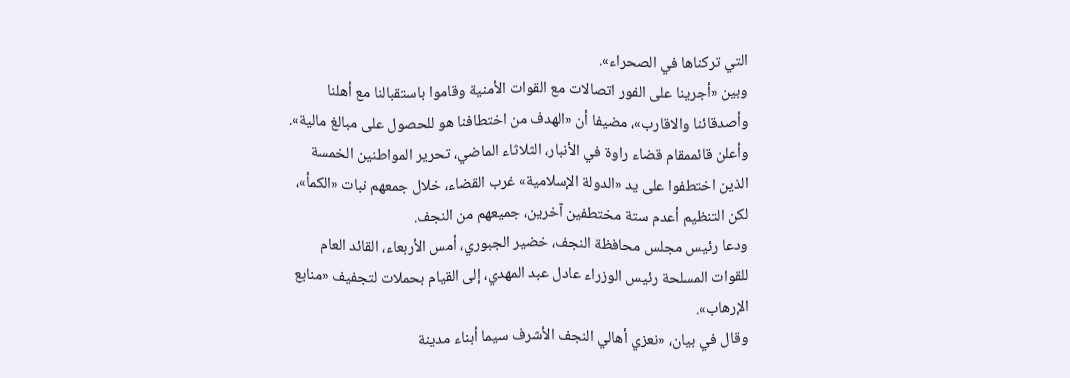التي تركناها في الصحراء».
وبين «أجرينا على الفور اتصالات مع القوات الأمنية وقاموا باستقبالنا مع أهلنا وأصدقائنا والاقارب»، مضيفا أن «الهدف من اختطافنا هو للحصول على مبالغ مالية».
وأعلن قائممقام قضاء راوة في الأنبار، الثلاثاء الماضي، تحرير المواطنين الخمسة الذين اختطفوا على يد «الدولة الإسلامية» غرب القضاء، خلال جمعهم نبات «الكمأ»، لكن التنظيم أعدم ستة مختطفين آخرين، جميعهم من النجف.
ودعا رئيس مجلس محافظة النجف، خضير الجبوري، أمس الأربعاء، القائد العام للقوات المسلحة رئيس الوزراء عادل عبد المهدي، إلى القيام بحملات لتجفيف «منابع الإرهاب».
وقال في بيان، «نعزي أهالي النجف الأشرف سيما أبناء مدينة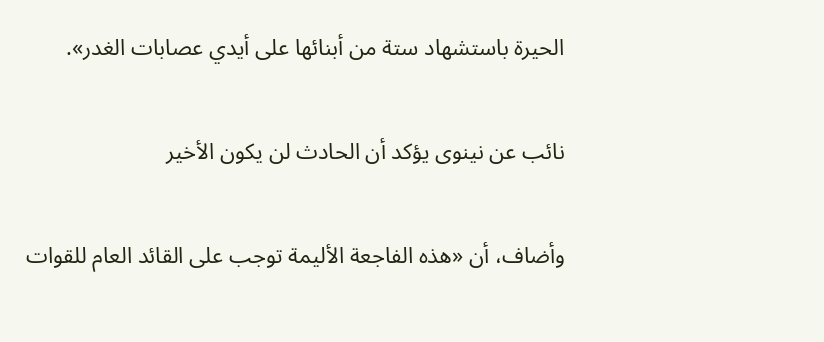الحيرة باستشهاد ستة من أبنائها على أيدي عصابات الغدر».

نائب عن نينوى يؤكد أن الحادث لن يكون الأخير

وأضاف، أن «هذه الفاجعة الأليمة توجب على القائد العام للقوات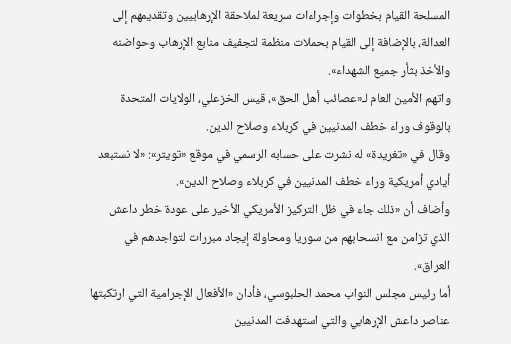المسلحة القيام بخطوات وإجراءات سريعة لملاحقة الإرهابيين وتقديمهم إلى العدالة، بالإضافة إلى القيام بحملات منظمة لتجفيف منابع الإرهاب وحواضنه والأخذ بثأر جميع الشهداء».
واتهم الأمين العام لـ«عصائب أهل الحق»، قيس الخزعلي، الولايات المتحدة بالوقوف وراء خطف المدنيين في كربلاء وصلاح الدين.
وقال في «تغريدة» له نشرت على حسابه الرسمي في موقع «تويتر»: «لا نستبعد أيادي أمريكية وراء خطف المدنيين في كربلاء وصلاح الدين».
وأضاف أن «ذلك جاء في ظل التركيز الأمريكي الأخير على عودة خطر داعش الذي تزامن مع انسحابهم من سوريا ومحاولة إيجاد مبررات لتواجدهم في العراق».
أما رئيس مجلس النواب محمد الحلبوسي، فأدان «الأفعال الإجرامية التي ارتكبتها عناصر داعش الإرهابي والتي استهدفت المدنيين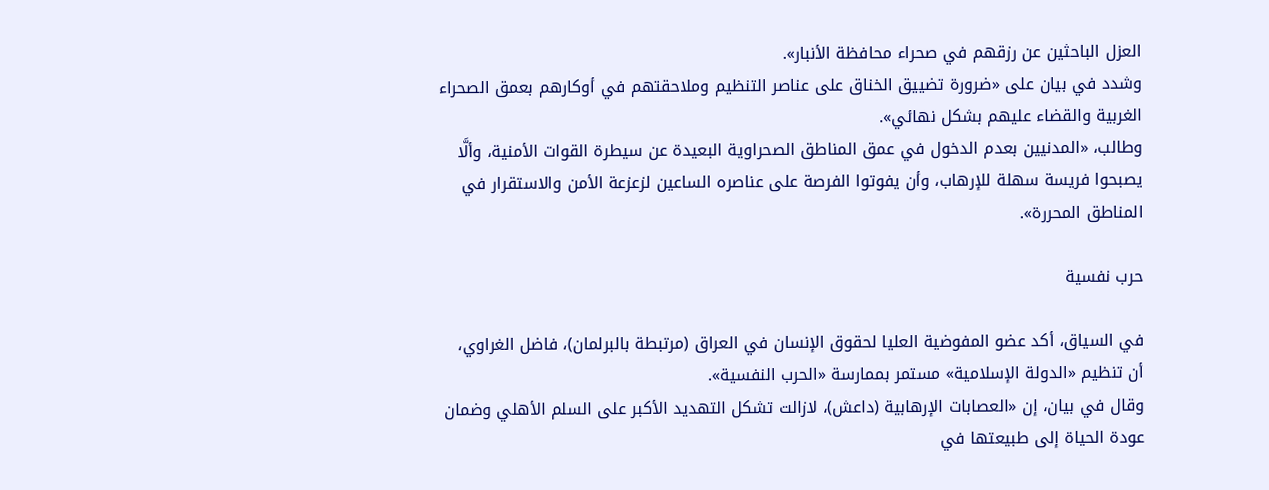العزل الباحثين عن رزقهم في صحراء محافظة الأنبار».
وشدد في بيان على «ضرورة تضييق الخناق على عناصر التنظيم وملاحقتهم في أوكارهم بعمق الصحراء الغربية والقضاء عليهم بشكل نهائي».
وطالب، «المدنيين بعدم الدخول في عمق المناطق الصحراوية البعيدة عن سيطرة القوات الأمنية، وألَّا يصبحوا فريسة سهلة للإرهاب، وأن يفوتوا الفرصة على عناصره الساعين لزعزعة الأمن والاستقرار في المناطق المحررة».

حرب نفسية

في السياق، أكد عضو المفوضية العليا لحقوق الإنسان في العراق (مرتبطة بالبرلمان)، فاضل الغراوي، أن تنظيم «الدولة الإسلامية» مستمر بممارسة «الحرب النفسية».
وقال في بيان، إن «العصابات الإرهابية (داعش)، لازالت تشكل التهديد الأكبر على السلم الأهلي وضمان عودة الحياة إلى طبيعتها في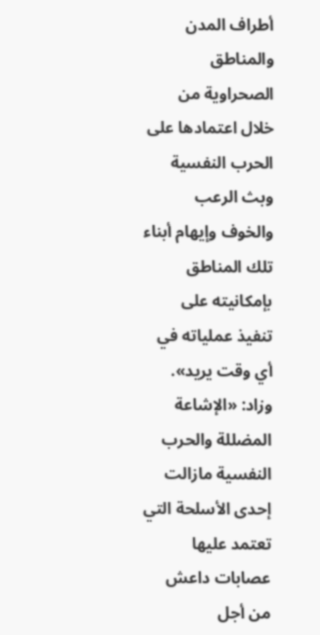أطراف المدن والمناطق الصحراوية من خلال اعتمادها على الحرب النفسية وبث الرعب والخوف وإيهام أبناء تلك المناطق بإمكانيته على تنفيذ عملياته في أي وقت يريد». وزاد: «الإشاعة المضللة والحرب النفسية مازالت إحدى الأسلحة التي تعتمد عليها عصابات داعش من أجل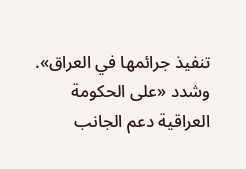تنفيذ جرائمها في العراق».
وشدد «على الحكومة العراقية دعم الجانب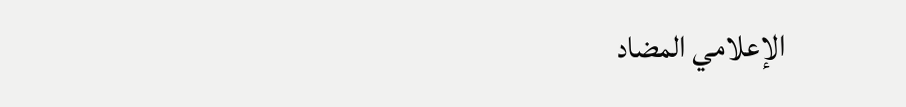الإعلامي المضاد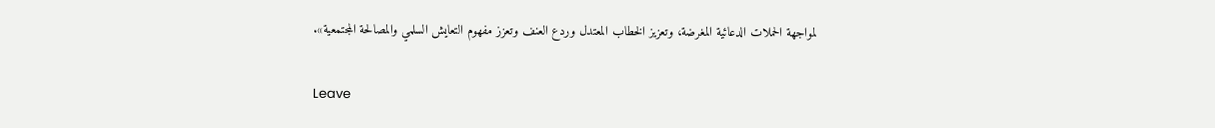لمواجهة الحملات الدعائية المغرضة، وتعزيز الخطاب المعتدل وردع العنف وتعزز مفهوم التعايش السلمي والمصالحة المجتمعية».

Leave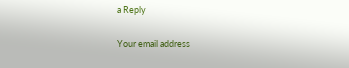a Reply

Your email address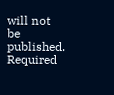will not be published. Required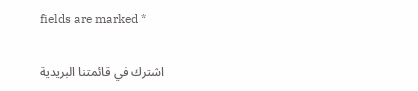fields are marked *

اشترك في قائمتنا البريدية